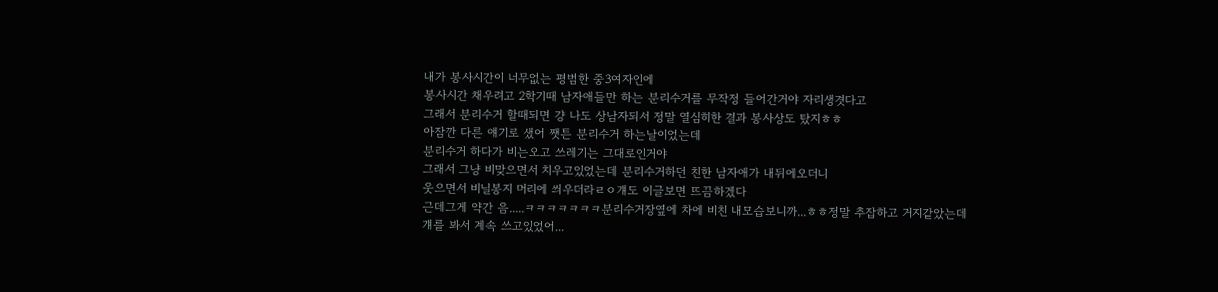내가 봉사시간이 너무없는 평범한 중3여자인에
봉사시간 채우려고 2학기때 남자애들만 하는 분리수거를 무작정 들어간거야 자리생겻다고
그래서 분리수거 할때되면 걍 나도 상남자되서 정말 열심히한 결과 봉사상도 탔지ㅎㅎ
아잠깐 다른 얘기로 샜어 쨋튼 분리수거 하는날이었는데
분리수거 하다가 비는오고 쓰레기는 그대로인거야
그래서 그냥 비맞으면서 치우고있었는데 분리수거하던 친한 남자애가 내뒤에오더니
웃으면서 비닐봉지 머리에 씌우더라ㄹㅇ걔도 이글보면 뜨끔하겠다
근데그게 약간 음.....ㅋㅋㅋㅋㅋㅋㅋ분리수거장옆에 차에 비친 내모습보니까...ㅎㅎ정말 추잡하고 거지같았는데
걔를 봐서 계속 쓰고있었어...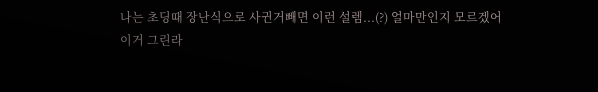나는 초딩때 장난식으로 사귄거빼면 이런 설렘...(?) 얼마만인지 모르겠어
이거 그린라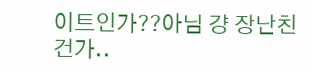이트인가??아님 걍 장난친건가..